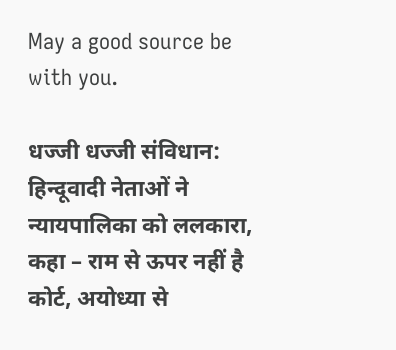May a good source be with you.

धज्जी धज्जी संविधान: हिन्दूवादी नेताओं ने न्यायपालिका को ललकारा, कहा – राम से ऊपर नहीं है कोर्ट, अयोध्या से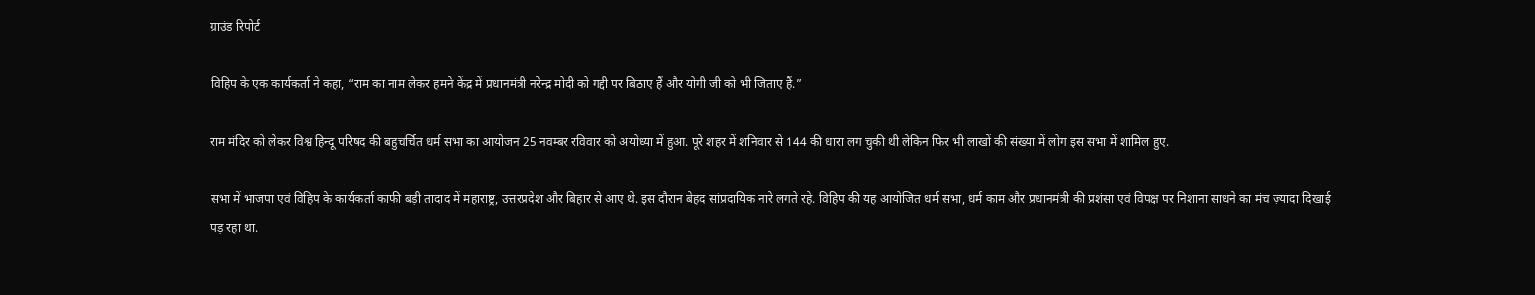ग्राउंड रिपोर्ट

विहिप के एक कार्यकर्ता ने कहा, “राम का नाम लेकर हमने केंद्र में प्रधानमंत्री नरेन्द्र मोदी को गद्दी पर बिठाए हैं और योगी जी को भी जिताए हैं.”

राम मंदिर को लेकर विश्व हिन्दू परिषद की बहुचर्चित धर्म सभा का आयोजन 25 नवम्बर रविवार को अयोध्या में हुआ. पूरे शहर में शनिवार से 144 की धारा लग चुकी थी लेकिन फिर भी लाखों की संख्या में लोग इस सभा में शामिल हुए.

सभा में भाजपा एवं विहिप के कार्यकर्ता काफी बड़ी तादाद में महाराष्ट्र, उत्तरप्रदेश और बिहार से आए थे. इस दौरान बेहद सांप्रदायिक नारे लगते रहे. विहिप की यह आयोजित धर्म सभा, धर्म काम और प्रधानमंत्री की प्रशंसा एवं विपक्ष पर निशाना साधने का मंच ज़्यादा दिखाई पड़ रहा था.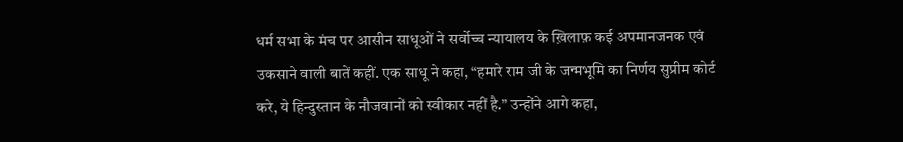धर्म सभा के मंच पर आसीन साधूओं ने सर्वोच्च न्यायालय के ख़िलाफ़ कई अपमानजनक एवं उकसाने वाली बातें कहीं. एक साधू ने कहा, “हमारे राम जी के जन्मभूमि का निर्णय सुप्रीम कोर्ट करे, ये हिन्दुस्तान के नौजवानों को स्वीकार नहीं है.” उन्होंने आगे कहा,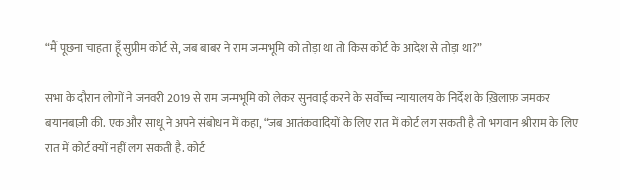“मैं पूछना चाहता हूँ सुप्रीम कोर्ट से, जब बाबर ने राम जन्मभूमि को तोड़ा था तो किस कोर्ट के आदेश से तोड़ा था?”

सभा के दौरान लोगों ने जनवरी 2019 से राम जन्मभूमि को लेकर सुनवाई करने के सर्वोच्च न्यायालय के निर्देश के ख़िलाफ़ जमकर बयानबाज़ी की. एक और साधू ने अपने संबोधन में कहा, “जब आतंकवादियों के लिए रात में कोर्ट लग सकती है तो भगवान श्रीराम के लिए रात में कोर्ट क्यों नहीं लग सकती है. कोर्ट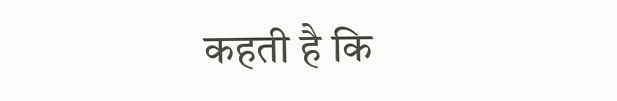कहती है कि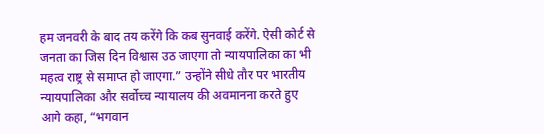हम जनवरी के बाद तय करेंगे कि कब सुनवाई करेंगे. ऐसी कोर्ट से जनता का जिस दिन विश्वास उठ जाएगा तो न्यायपालिका का भी महत्व राष्ट्र से समाप्त हो जाएगा.” उन्होंने सीधे तौर पर भारतीय न्यायपालिका और सर्वोच्च न्यायालय की अवमानना करते हुए आगे कहा, “भगवान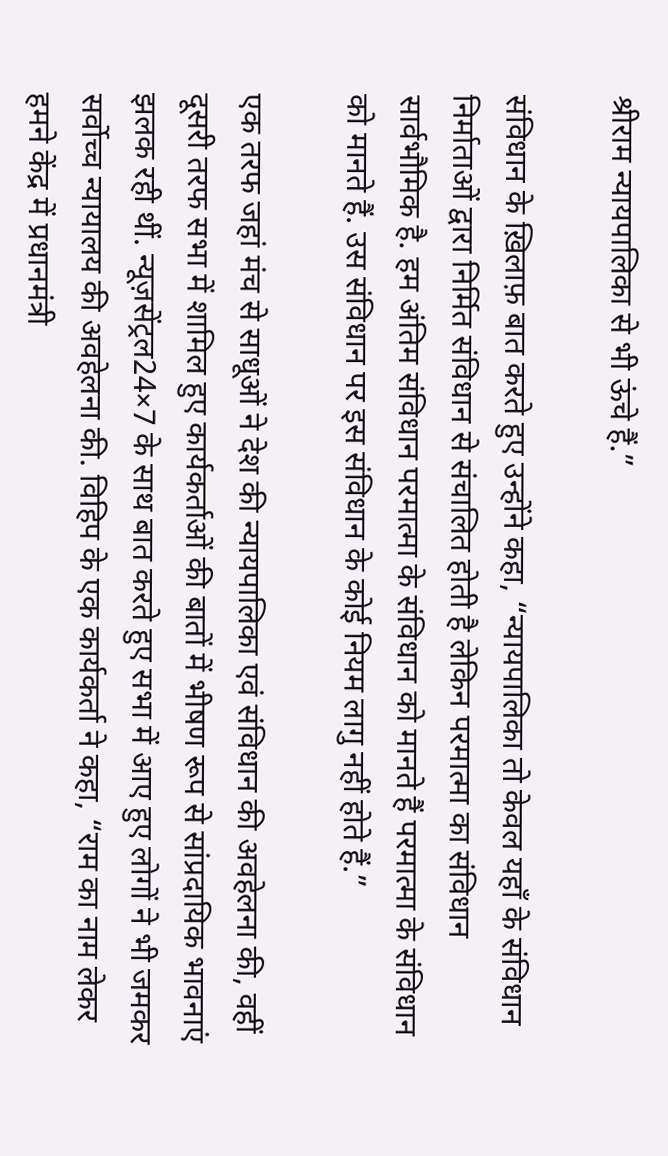श्रीराम न्यायपालिका से भी ऊंचे हैं.”

संविधान के ख़िलाफ़ बात करते हुए उन्होंने कहा, “न्यायपालिका तो केवल यहाँ के संविधान निर्माताओं द्वारा निर्मित संविधान से संचालित होती है लेकिन परमात्मा का संविधान सार्वभौमिक है. हम अंतिम संविधान परमात्मा के संविधान को मानते हैं परमात्मा के संविधान को मानते हैं. उस संविधान पर इस संविधान के कोई नियम लागु नहीं होते हैं.”

एक तरफ जहां मंच से साधूओं ने देश की न्यायपालिका एवं संविधान की अवहेलना की, वहीं दूसरी तरफ सभा में शामिल हुए कार्यकर्ताओं की बातों में भीषण रूप से सांप्रदायिक भावनाएं झलक रही थीं. न्यूज़सेंट्रल24×7 के साथ बात करते हुए सभा में आए हुए लोगों ने भी जमकर सर्वोच्च न्यायालय की अवहेलना की. विहिप के एक कार्यकर्ता ने कहा, “राम का नाम लेकर हमने केंद्र में प्रधानमंत्री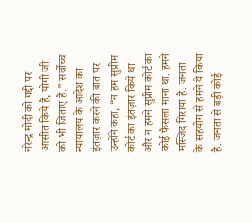नरेन्द्र मोदी को गद्दी पर आसीत किये हैं, योगी जी को भी जिताए हैं.” सर्वोच्च न्यायालय के आदेश का इंतज़ार करने की बात पर उन्होंने कहा, “न हम सुप्रीम कोर्ट का इंतज़ार किये था और न हमने सुप्रीम कोर्ट का कोई फैसला माना था. हमने मस्जिद गिराया है. जनता के सहयोग से हमने ये किया है. जनता से बड़ी कोई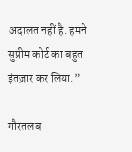अदालत नहीं है. हमने सुप्रीम कोर्ट का बहुत इंतज़ार कर लिया.”

गौरतलब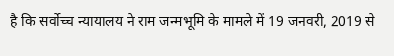है कि सर्वोच्च न्यायालय ने राम जन्मभूमि के मामले में 19 जनवरी, 2019 से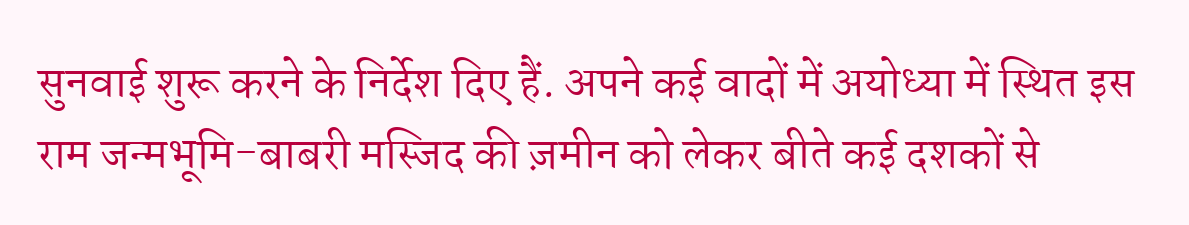सुनवाई शुरू करने के निर्देश दिए हैं. अपने कई वादों में अयोध्या में स्थित इस राम जन्मभूमि-बाबरी मस्जिद की ज़मीन को लेकर बीते कई दशकों से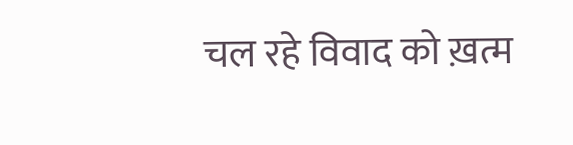चल रहे विवाद को ख़त्म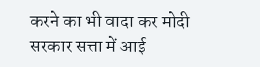करने का भी वादा कर मोदी सरकार सत्ता में आई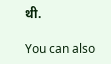थी.

You can also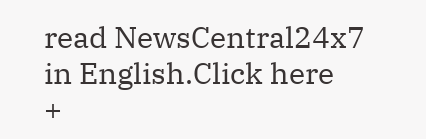read NewsCentral24x7 in English.Click here
+